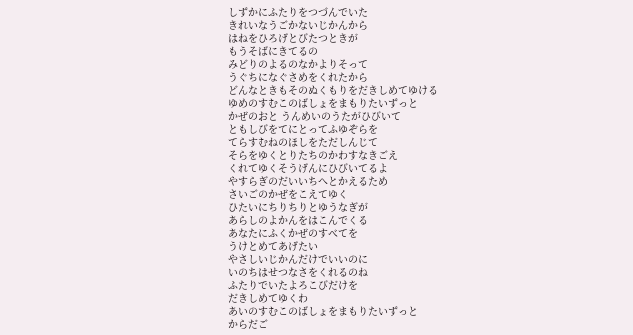しずかにふたりをつづんでいた
きれいなうごかないじかんから
はねをひろげとびたつときが
もうそばにきてるの
みどりのよるのなかよりそって
うぐちになぐさめをくれたから
どんなときもそのぬくもりをだきしめてゆける
ゆめのすむこのばしょをまもりたいずっと
かぜのおと うんめいのうたがひびいて
ともしびをてにとってふゆぞらを
てらすむねのほしをただしんじて
そらをゆくとりたちのかわすなきごえ
くれてゆくそうげんにひびいてるよ
やすらぎのだいいちへとかえるため
さいごのかぜをこえてゆく
ひたいにちりちりとゆうなぎが
あらしのよかんをはこんでくる
あなたにふくかぜのすべてを
うけとめてあげたい
やさしいじかんだけでいいのに
いのちはせつなさをくれるのね
ふたりでいたよろこびだけを
だきしめてゆくわ
あいのすむこのばしょをまもりたいずっと
からだご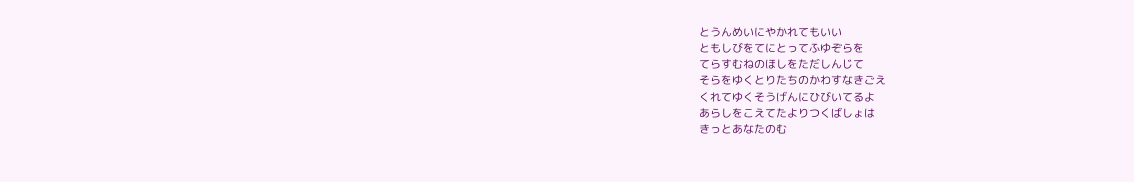とうんめいにやかれてもいい
ともしびをてにとってふゆぞらを
てらすむねのほしをただしんじて
そらをゆくとりたちのかわすなきごえ
くれてゆくそうげんにひびいてるよ
あらしをこえてたよりつくばしょは
きっとあなたのむ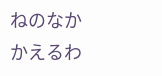ねのなか
かえるわ